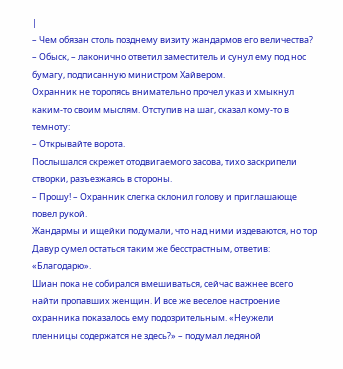|
– Чем обязан столь позднему визиту жандармов его величества?
– Обыск, – лаконично ответил заместитель и сунул ему под нос бумагу, подписанную министром Хайвером.
Охранник не торопясь внимательно прочел указ и хмыкнул каким-то своим мыслям. Отступив на шаг, сказал кому-то в темноту:
– Открывайте ворота.
Послышался скрежет отодвигаемого засова, тихо заскрипели створки, разъезжаясь в стороны.
– Прошу! – Охранник слегка склонил голову и приглашающе повел рукой.
Жандармы и ищейки подумали, что над ними издеваются, но тор Давур сумел остаться таким же бесстрастным, ответив: «Благодарю».
Шиан пока не собирался вмешиваться, сейчас важнее всего найти пропавших женщин. И все же веселое настроение охранника показалось ему подозрительным. «Неужели пленницы содержатся не здесь?» – подумал ледяной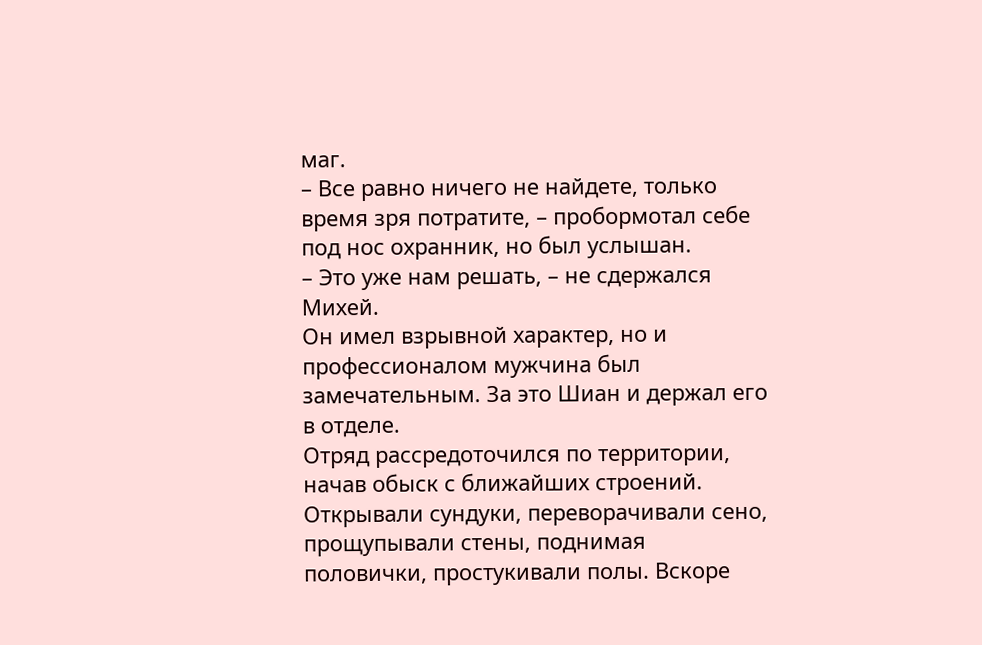маг.
– Все равно ничего не найдете, только время зря потратите, – пробормотал себе под нос охранник, но был услышан.
– Это уже нам решать, – не сдержался Михей.
Он имел взрывной характер, но и профессионалом мужчина был замечательным. За это Шиан и держал его в отделе.
Отряд рассредоточился по территории, начав обыск с ближайших строений. Открывали сундуки, переворачивали сено, прощупывали стены, поднимая половички, простукивали полы. Вскоре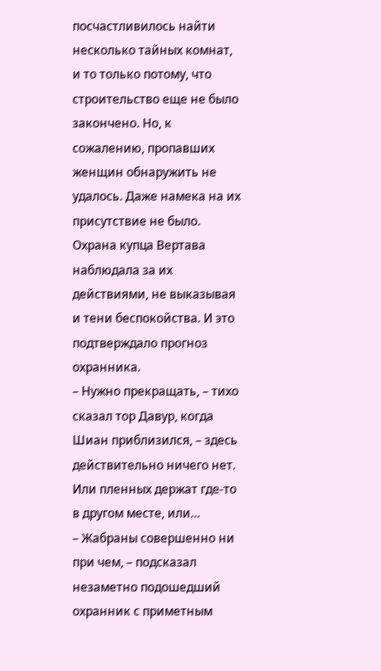посчастливилось найти несколько тайных комнат, и то только потому, что строительство еще не было закончено. Но, к сожалению, пропавших женщин обнаружить не удалось. Даже намека на их присутствие не было.
Охрана купца Вертава наблюдала за их действиями, не выказывая и тени беспокойства. И это подтверждало прогноз охранника.
– Нужно прекращать, – тихо сказал тор Давур, когда Шиан приблизился, – здесь действительно ничего нет. Или пленных держат где-то в другом месте, или…
– Жабраны совершенно ни при чем, – подсказал незаметно подошедший охранник с приметным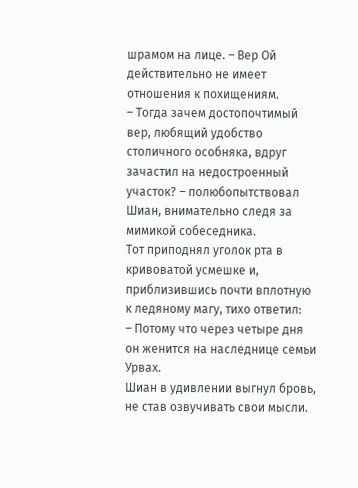шрамом на лице. – Вер Ой действительно не имеет отношения к похищениям.
– Тогда зачем достопочтимый вер, любящий удобство столичного особняка, вдруг зачастил на недостроенный участок? – полюбопытствовал Шиан, внимательно следя за мимикой собеседника.
Тот приподнял уголок рта в кривоватой усмешке и, приблизившись почти вплотную к ледяному магу, тихо ответил:
– Потому что через четыре дня он женится на наследнице семьи Урвах.
Шиан в удивлении выгнул бровь, не став озвучивать свои мысли.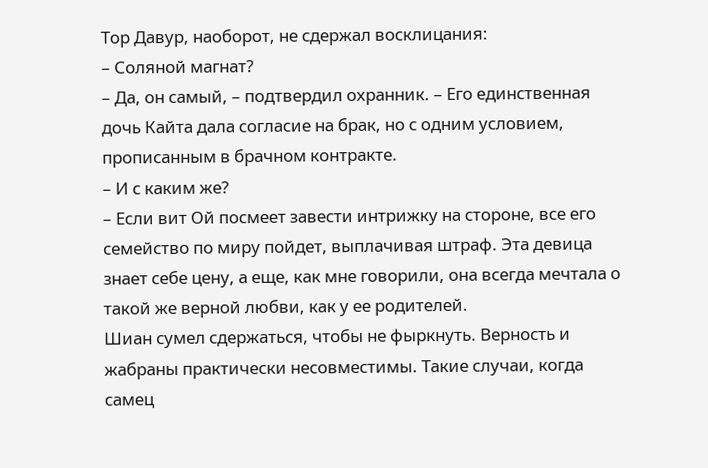Тор Давур, наоборот, не сдержал восклицания:
– Соляной магнат?
– Да, он самый, – подтвердил охранник. – Его единственная дочь Кайта дала согласие на брак, но с одним условием, прописанным в брачном контракте.
– И с каким же?
– Если вит Ой посмеет завести интрижку на стороне, все его семейство по миру пойдет, выплачивая штраф. Эта девица знает себе цену, а еще, как мне говорили, она всегда мечтала о такой же верной любви, как у ее родителей.
Шиан сумел сдержаться, чтобы не фыркнуть. Верность и жабраны практически несовместимы. Такие случаи, когда самец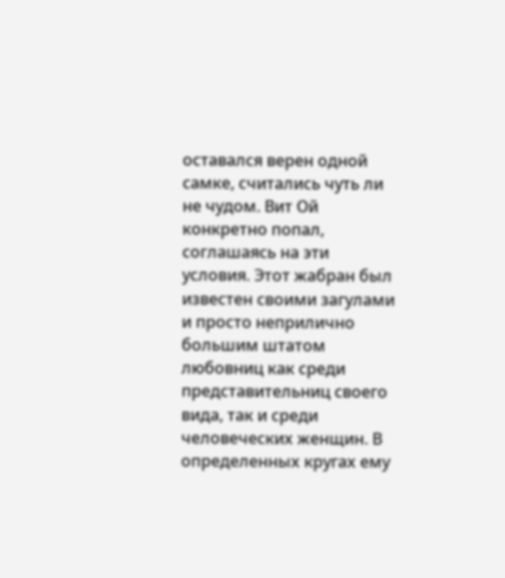оставался верен одной самке, считались чуть ли не чудом. Вит Ой конкретно попал, соглашаясь на эти условия. Этот жабран был известен своими загулами и просто неприлично большим штатом любовниц как среди представительниц своего вида, так и среди человеческих женщин. В определенных кругах ему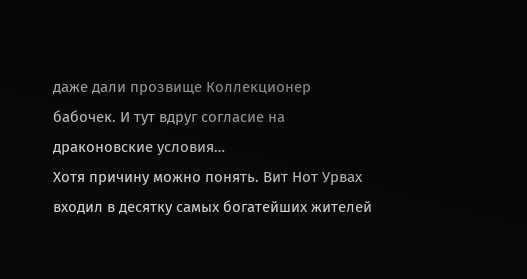даже дали прозвище Коллекционер бабочек. И тут вдруг согласие на драконовские условия…
Хотя причину можно понять. Вит Нот Урвах входил в десятку самых богатейших жителей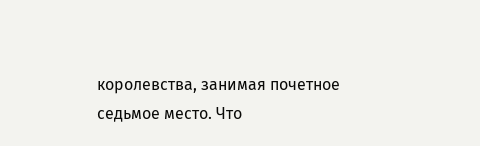королевства, занимая почетное седьмое место. Что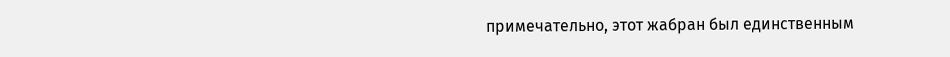примечательно, этот жабран был единственным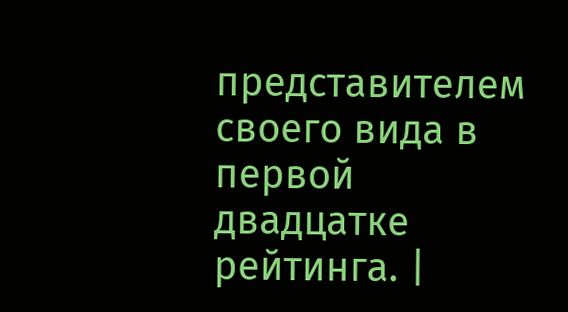представителем своего вида в первой двадцатке рейтинга. |